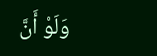وَلَوْ أَنَّ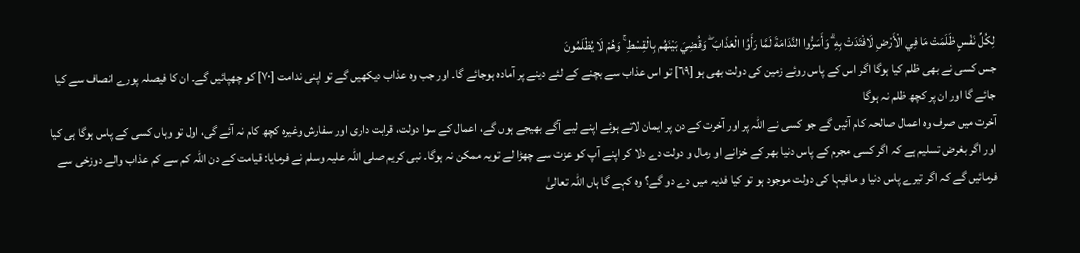لِكُلِّ نَفْسٍ ظَلَمَتْ مَا فِي الْأَرْضِ لَافْتَدَتْ بِهِ ۗ وَأَسَرُّوا النَّدَامَةَ لَمَّا رَأَوُا الْعَذَابَ ۖ وَقُضِيَ بَيْنَهُم بِالْقِسْطِ ۚ وَهُمْ لَا يُظْلَمُونَ
جس کسی نے بھی ظلم کیا ہوگا اگر اس کے پاس روئے زمین کی دولت بھی ہو [٦٩] تو اس عذاب سے بچنے کے لئے دینے پر آمادہ ہوجائے گا۔ اور جب وہ عذاب دیکھیں گے تو اپنی ندامت [٧٠] کو چھپائیں گے۔ ان کا فیصلہ پورے انصاف سے کیا جائے گا اور ان پر کچھ ظلم نہ ہوگا
آخرت میں صرف وہ اعمال صالحہ کام آئیں گے جو کسی نے اللہ پر اور آخرت کے دن پر ایمان لاتے ہوئے اپنے لیے آگے بھیجے ہوں گے، اعمال کے سوا دولت، قرابت داری اور سفارش وغیرہ کچھ کام نہ آئے گی، اول تو وہاں کسی کے پاس ہوگا ہی کیا اور اگر بغرض تسلیم ہے کہ اگر کسی مجرم کے پاس دنیا بھر کے خزانے او رمال و دولت دے دلا کر اپنے آپ کو عزت سے چھڑا لے تویہ ممکن نہ ہوگا۔ نبی کریم صلی اللہ علیہ وسلم نے فرمایا: قیامت کے دن اللہ کم سے کم عذاب والے دوزخی سے فرمائیں گے کہ اگر تیرے پاس دنیا و مافیہا کی دولت موجود ہو تو کیا فدیہ میں دے دو گے؟ وہ کہے گا ہاں اللہ تعالیٰ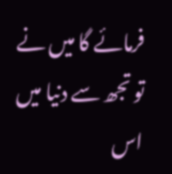فرمائے گا میں نے تو تجھ سے دنیا میں اس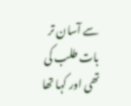سے آسان تر بات طلب کی تھی اور کہا تھا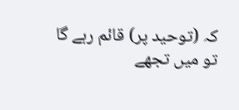کہ (توحید پر) قائم رہے گا تو میں تجھے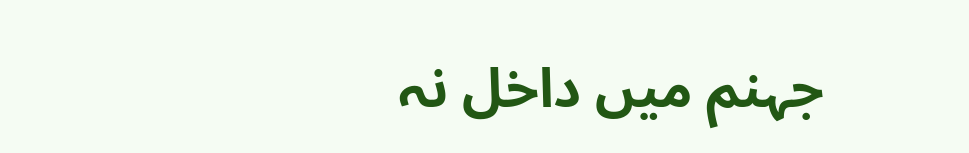جہنم میں داخل نہ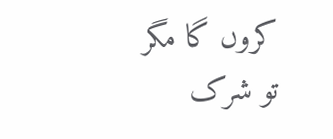کروں گا مگر تو شرک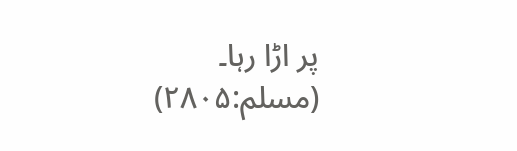پر اڑا رہا۔ (مسلم:۲۸۰۵)